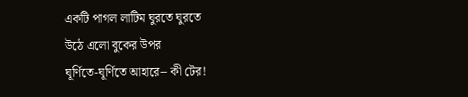একটি পাগল লাটিম ঘুরতে ঘুরতে
উঠে এলো বুকের উপর
ঘূর্ণিতে-ঘূর্ণিতে আহারে-- কী টের!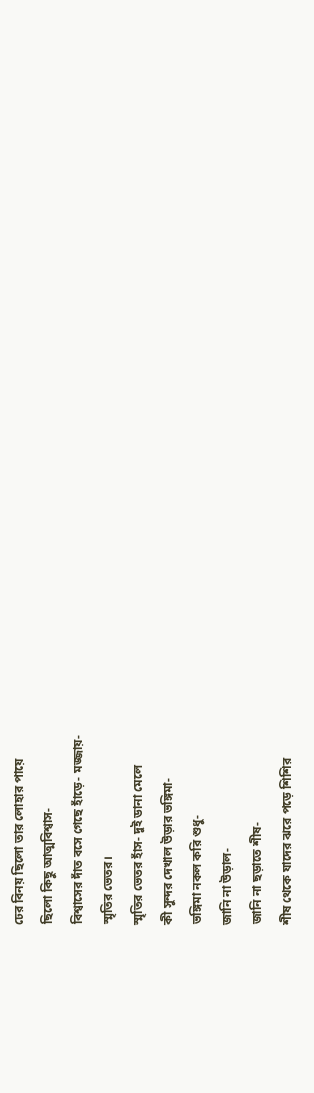ঢের বিনয় ছিলো তার লোহার পায়ে
ছিলো কিছু আত্মবিশ্বাস-
বিশ্বাসের দাঁত বসে গেছে হাঁড়ে- মজ্জায়-
স্মৃতির ভেতর।
স্মৃতির ভেতর হাঁস- দুই ডানা মেলে
কী সুন্দর দেখাল উড়ার ভঙ্গিমা-
ভঙ্গিমা নকল করি শুধু-
জানি না উড়াল-
জানি না ছড়াতে শীষ-
শীষ থেকে যাদের ঝরে পড়ে শিশির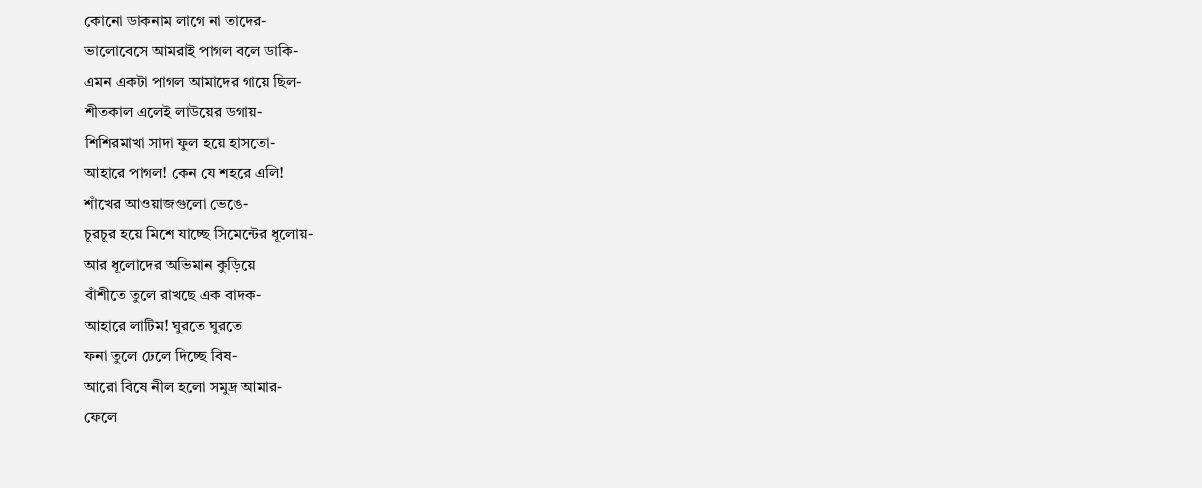কোনো ডাকনাম লাগে না তাদের-
ভালোবেসে আমরাই পাগল বলে ডাকি-
এমন একটা পাগল আমাদের গায়ে ছিল-
শীতকাল এলেই লাউয়ের ডগায়-
শিশিরমাখা সাদা ফুল হয়ে হাসতো-
আহারে পাগল! কেন যে শহরে এলি!
শাঁখের আওয়াজগুলো ভেঙে-
চূরচূর হয়ে মিশে যাচ্ছে সিমেন্টের ধূলোয়-
আর ধূলোদের অভিমান কুড়িয়ে
বাঁশীতে তুলে রাখছে এক বাদক-
আহারে লাটিম! ঘুরতে ঘুরতে
ফনা তুলে ঢেলে দিচ্ছে বিষ-
আরো বিষে নীল হলো সমুদ্র আমার-
ফেলে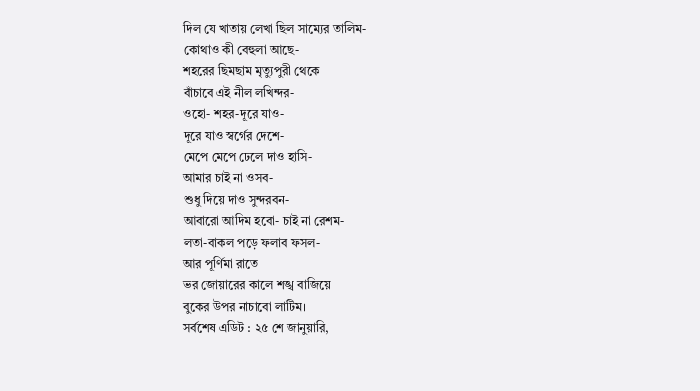দিল যে খাতায় লেখা ছিল সাম্যের তালিম-
কোথাও কী বেহুলা আছে-
শহরের ছিমছাম মৃত্যুপুরী থেকে
বাঁচাবে এই নীল লখিন্দর-
ওহো- শহর-দূরে যাও-
দূরে যাও স্বর্গের দেশে-
মেপে মেপে ঢেলে দাও হাসি-
আমার চাই না ওসব-
শুধু দিয়ে দাও সুন্দরবন-
আবারো আদিম হবো- চাই না রেশম-
লতা-বাকল পড়ে ফলাব ফসল-
আর পূর্ণিমা রাতে
ভর জোয়ারের কালে শঙ্খ বাজিয়ে
বুকের উপর নাচাবো লাটিম।
সর্বশেষ এডিট : ২৫ শে জানুয়ারি,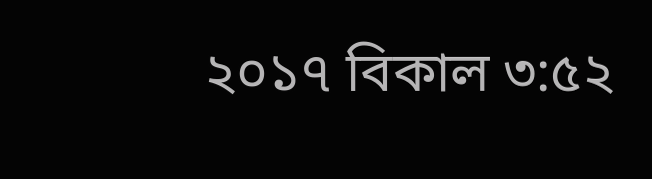২০১৭ বিকাল ৩:৫২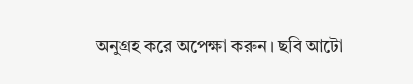অনুগ্রহ করে অপেক্ষা করুন। ছবি আটো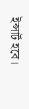ইন্সার্ট হবে।